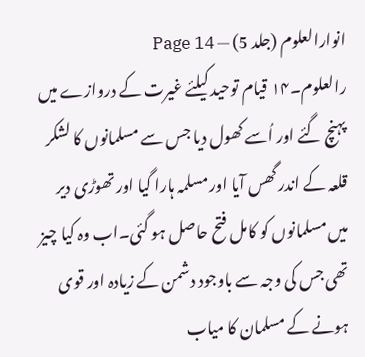انوارالعلوم (جلد 5) — Page 14
رالعلوم۔۱۴ قیام توحید کیلئے غیرت کے دروازے میں پہنچ گئے اور اُسے کھول دیا جس سے مسلمانوں کا لشکر قلعہ کے اندر گھس آیا اور مسلمہ ہارا گیا اور تھوڑی دیر میں مسلمانوں کو کامل فتح حاصل ہو گئی۔اب وہ کیا چیز تھی جس کی وجہ سے باوجود دشمن کے زیادہ اور قوی ہونے کے مسلمان کا میاب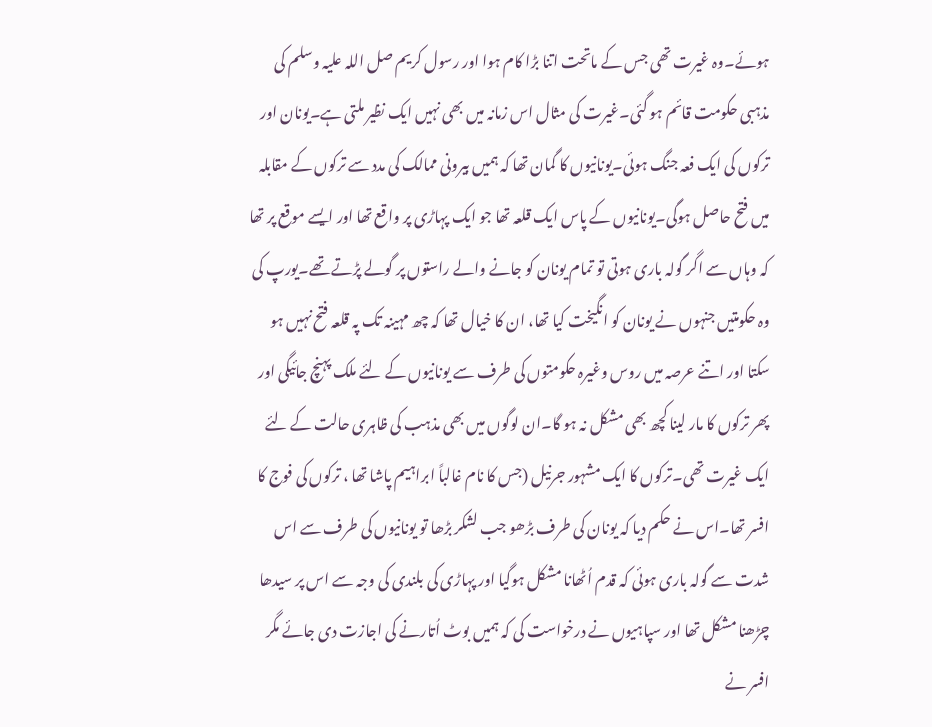ہوئے۔وہ غیرت تھی جس کے ماتحت اتنا بڑا کام ہوا اور رسول کریم صل اللہ علیہ وسلم کی مذہبی حکومت قائم ہو گئی۔غیرت کی مثال اس زمانہ میں بھی نہیں ایک نظیر ملتی ہے۔یونان اور ترکوں کی ایک فعہ جنگ ہوئی۔یونانیوں کا گمان تھا کہ ہمیں بیرونی ممالک کی مدد سے ترکوں کے مقابلہ میں فتح حاصل ہوگی۔یونانیوں کے پاس ایک قلعہ تھا جو ایک پہاڑی پر واقع تھا اور ایسے موقع پر تھا کہ وہاں سے اگر گولہ باری ہوتی تو تمام یونان کو جانے والے راستوں پر گولے پڑتے تھے۔یورپ کی وہ حکومتیں جنہوں نے یونان کو انگیخت کیا تھا، ان کا خیال تھا کہ چھ مہینہ تک پہ قلعہ فتح نہیں ہو سکتا اور اتنے عرصہ میں روس وغیرہ حکومتوں کی طرف سے یونانیوں کے لئے ملک پہنچ جائیگی اور پھر ترکوں کا مار لینا کچھ بھی مشکل نہ ہو گا۔ان لوگوں میں بھی مذہب کی ظاہری حالت کے لئے ایک غیرت تھی۔ترکوں کا ایک مشہور جرنیل (جس کا نام غالباً ابراہیم پاشا تھا ، ترکوں کی فوج کا افسر تھا۔اس نے حکم دیا کہ یونان کی طرف بڑھو جب لشکر بڑھا تو یونانیوں کی طرف سے اس شدت سے گولہ باری ہوئی کہ قدم اُٹھانا مشکل ہوگیا اور پہاڑی کی بلندی کی وجہ سے اس پر سیدھا چڑھنا مشکل تھا اور سپاہیوں نے درخواست کی کہ ہمیں بوٹ اُتارنے کی اجازت دی جائے مگر افسر نے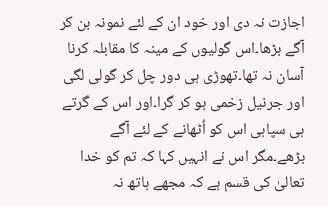اجازت نہ دی اور خود ان کے لئے نمونہ بن کر آگے بڑھا۔اس گولیوں کے مینہ کا مقابلہ کرنا آسان نہ تھا۔تھوڑی ہی دور چل کر گولی لگی اور جرنیل زخمی ہو کر گرا۔اور اس کے گرتے ہی سپاہی اس کو اُٹھانے کے لئے آگے بڑھے۔مگر اس نے انہیں کہا کہ تم کو خدا تعالیٰ کی قسم ہے کہ مجھے ہاتھ نہ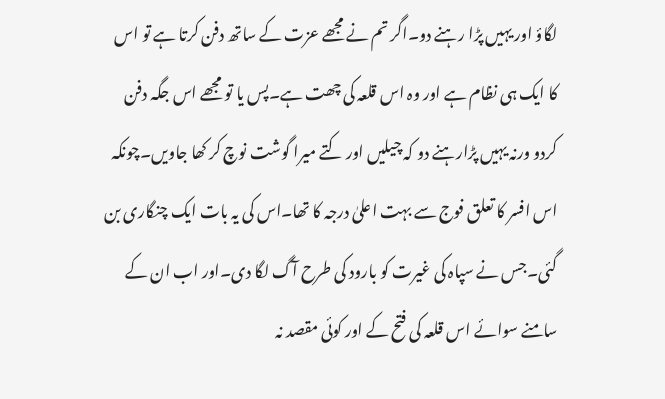لگاؤ اور یہیں پڑا رہنے دو۔اگر تم نے مجھے عزت کے ساتھ دفن کرتا ہے تو اس کا ایک ہی نظام ہے اور وہ اس قلعہ کی چھت ہے۔پس یا تو مجھے اس جگہ دفن کردو ورنہ یہیں پڑارہنے دو کہ چیلیں اور کتے میرا گوشت نوچ کر کھا جاویں۔چونکہ اس افسر کا تعلق فوج سے بہت اعلیٰ درجہ کا تھا۔اس کی یہ بات ایک چنگاری بن گئی۔جس نے سپاہ کی غیرت کو بارود کی طرح آگ لگا دی۔اور اب ان کے سامنے سوائے اس قلعہ کی فتح کے اور کوئی مقصد نہ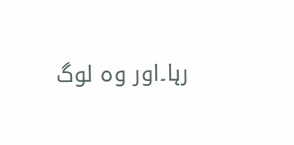رہا۔اور وہ لوگ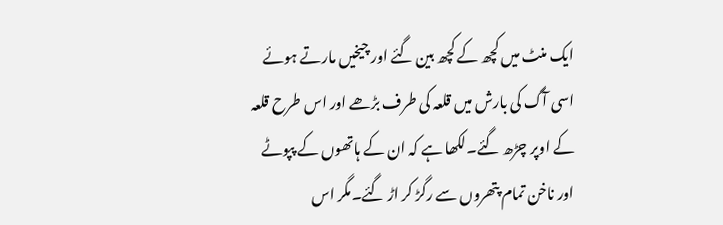ایک منٹ میں کچھ کے کچھ بین گئے اور چیخیں مارتے ہوئے اسی آگ کی بارش میں قلعہ کی طرف بڑھے اور اس طرح قلعہ کے اوپر چڑھ گئے۔لکھا ہے کہ ان کے ہاتھوں کے پپوٹے اور ناخن تمام پتھروں سے رگڑ کر اڑ گئے۔مگر اس